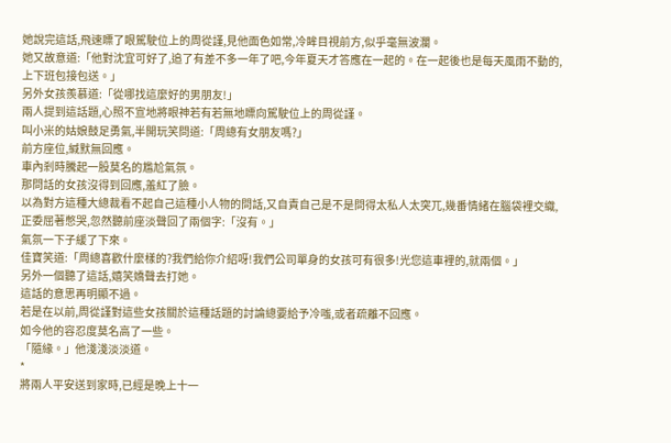她說完這話,飛速瞟了眼駕駛位上的周從謹,見他面色如常,冷眸目視前方,似乎毫無波瀾。
她又故意道:「他對沈宜可好了,追了有差不多一年了吧,今年夏天才答應在一起的。在一起後也是每天風雨不動的,上下班包接包送。」
另外女孩羨慕道:「從哪找這麼好的男朋友!」
兩人提到這話題,心照不宣地將眼神若有若無地瞟向駕駛位上的周從謹。
叫小米的姑娘鼓足勇氣,半開玩笑問道:「周總有女朋友嗎?」
前方座位,緘默無回應。
車內剎時騰起一股莫名的尷尬氣氛。
那問話的女孩沒得到回應,羞紅了臉。
以為對方這種大總裁看不起自己這種小人物的問話,又自責自己是不是問得太私人太突兀,幾番情緒在腦袋裡交織,正委屈著憋哭,忽然聽前座淡聲回了兩個字:「沒有。」
氣氛一下子緩了下來。
佳寶笑道:「周總喜歡什麼樣的?我們給你介紹呀!我們公司單身的女孩可有很多!光您這車裡的,就兩個。」
另外一個聽了這話,嬉笑嬌聲去打她。
這話的意思再明顯不過。
若是在以前,周從謹對這些女孩關於這種話題的討論總要給予冷嗤,或者疏離不回應。
如今他的容忍度莫名高了一些。
「隨緣。」他淺淺淡淡道。
*
將兩人平安送到家時,已經是晚上十一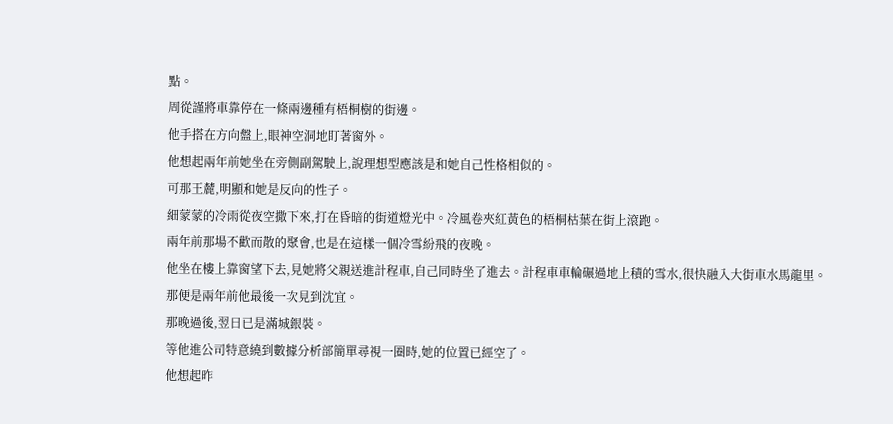點。
周從謹將車靠停在一條兩邊種有梧桐樹的街邊。
他手搭在方向盤上,眼神空洞地盯著窗外。
他想起兩年前她坐在旁側副駕駛上,說理想型應該是和她自己性格相似的。
可那王麓,明顯和她是反向的性子。
細蒙蒙的冷雨從夜空撒下來,打在昏暗的街道燈光中。冷風卷夾紅黃色的梧桐枯葉在街上滾跑。
兩年前那場不歡而散的聚會,也是在這樣一個冷雪紛飛的夜晚。
他坐在樓上靠窗望下去,見她將父親送進計程車,自己同時坐了進去。計程車車輪碾過地上積的雪水,很快融入大街車水馬龍里。
那便是兩年前他最後一次見到沈宜。
那晚過後,翌日已是滿城銀裝。
等他進公司特意繞到數據分析部簡單尋視一圈時,她的位置已經空了。
他想起昨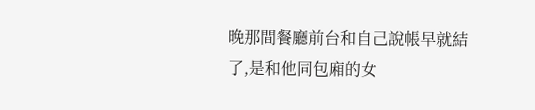晚那間餐廳前台和自己說帳早就結了,是和他同包廂的女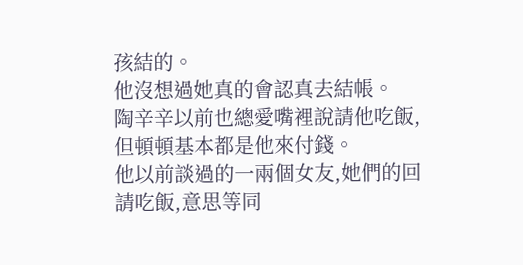孩結的。
他沒想過她真的會認真去結帳。
陶辛辛以前也總愛嘴裡說請他吃飯,但頓頓基本都是他來付錢。
他以前談過的一兩個女友,她們的回請吃飯,意思等同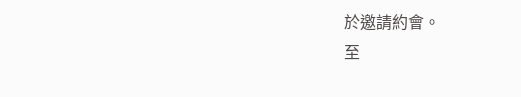於邀請約會。
至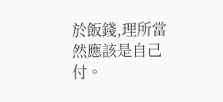於飯錢,理所當然應該是自己付。